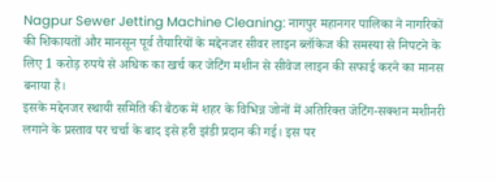Nagpur Sewer Jetting Machine Cleaning: नागपुर महानगर पालिका ने नागरिकों की शिकायतों और मानसून पूर्व तैयारियों के मद्देनजर सीवर लाइन ब्लॉकेज की समस्या से निपटने के लिए 1 करोड़ रुपये से अधिक का खर्च कर जेटिंग मशीन से सीवेज लाइन की सफाई करने का मानस बनाया है।
इसके मद्देनजर स्थायी समिति की बैठक में शहर के विभिन्न जोनों में अतिरिक्त जेटिंग-सक्शन मशीनरी लगाने के प्रस्ताव पर चर्चा के बाद इसे हरी झंडी प्रदान की गई। इस पर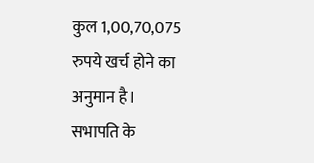कुल 1,00,70,075 रुपये खर्च होने का अनुमान है।
सभापति के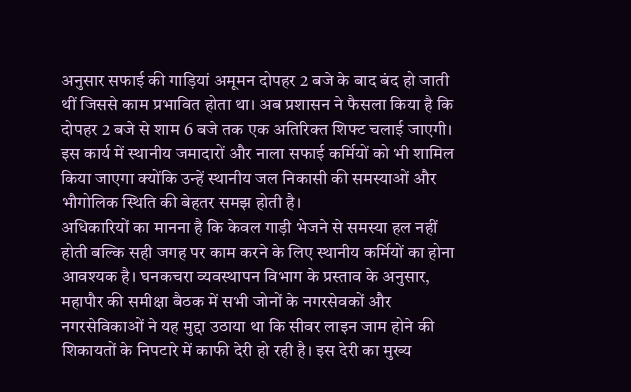अनुसार सफाई की गाड़ियां अमूमन दोपहर 2 बजे के बाद बंद हो जाती थीं जिससे काम प्रभावित होता था। अब प्रशासन ने फैसला किया है कि दोपहर 2 बजे से शाम 6 बजे तक एक अतिरिक्त शिफ्ट चलाई जाएगी। इस कार्य में स्थानीय जमादारों और नाला सफाई कर्मियों को भी शामिल किया जाएगा क्योंकि उन्हें स्थानीय जल निकासी की समस्याओं और भौगोलिक स्थिति की बेहतर समझ होती है।
अधिकारियों का मानना है कि केवल गाड़ी भेजने से समस्या हल नहीं होती बल्कि सही जगह पर काम करने के लिए स्थानीय कर्मियों का होना आवश्यक है। घनकचरा व्यवस्थापन विभाग के प्रस्ताव के अनुसार, महापौर की समीक्षा बैठक में सभी जोनों के नगरसेवकों और नगरसेविकाओं ने यह मुद्दा उठाया था कि सीवर लाइन जाम होने की शिकायतों के निपटारे में काफी देरी हो रही है। इस देरी का मुख्य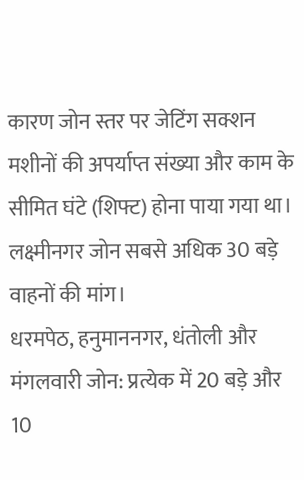कारण जोन स्तर पर जेटिंग सक्शन मशीनों की अपर्याप्त संख्या और काम के सीमित घंटे (शिफ्ट) होना पाया गया था।
लक्ष्मीनगर जोन सबसे अधिक 30 बड़े वाहनों की मांग।
धरमपेठ, हनुमाननगर, धंतोली और मंगलवारी जोन: प्रत्येक में 20 बड़े और 10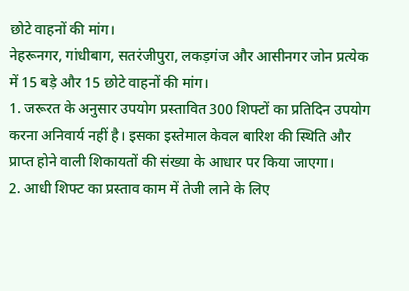छोटे वाहनों की मांग।
नेहरूनगर, गांधीबाग, सतरंजीपुरा, लकड़गंज और आसीनगर जोन प्रत्येक में 15 बड़े और 15 छोटे वाहनों की मांग।
1. जरूरत के अनुसार उपयोग प्रस्तावित 300 शिफ्टों का प्रतिदिन उपयोग करना अनिवार्य नहीं है। इसका इस्तेमाल केवल बारिश की स्थिति और प्राप्त होने वाली शिकायतों की संख्या के आधार पर किया जाएगा।
2. आधी शिफ्ट का प्रस्ताव काम में तेजी लाने के लिए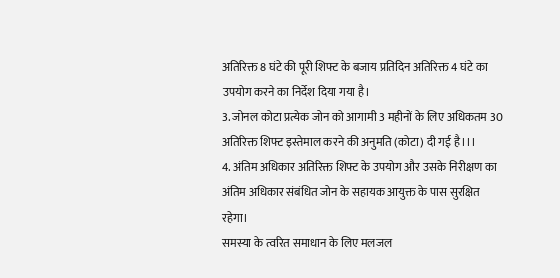अतिरिक्त 8 घंटे की पूरी शिफ्ट के बजाय प्रतिदिन अतिरिक्त 4 घंटे का उपयोग करने का निर्देश दिया गया है।
3. जोनल कोटा प्रत्येक जोन को आगामी 3 महीनों के लिए अधिकतम 30 अतिरिक्त शिफ्ट इस्तेमाल करने की अनुमति (कोटा) दी गई है।।।
4. अंतिम अधिकार अतिरिक्त शिफ्ट के उपयोग और उसके निरीक्षण का अंतिम अधिकार संबंधित जोन के सहायक आयुक्त के पास सुरक्षित रहेगा।
समस्या के त्वरित समाधान के लिए मलजल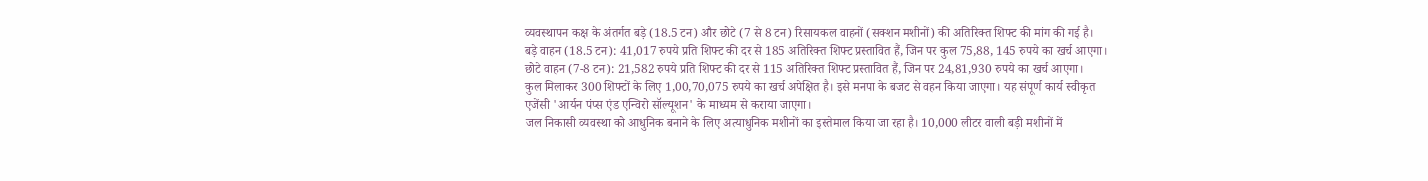व्यवस्थापन कक्ष के अंतर्गत बड़े (18.5 टन) और छोटे (7 से 8 टन) रिसायकल वाहनों (सक्शन मशीनों) की अतिरिक्त शिफ्ट की मांग की गई है।
बड़े वाहन (18.5 टन): 41,017 रुपये प्रति शिफ्ट की दर से 185 अतिरिक्त शिफ्ट प्रस्तावित हैं, जिन पर कुल 75,88, 145 रुपये का खर्च आएगा।
छोटे वाहन (7-8 टन): 21,582 रुपये प्रति शिफ्ट की दर से 115 अतिरिक्त शिफ्ट प्रस्तावित हैं, जिन पर 24,81,930 रुपये का खर्च आएगा।
कुल मिलाकर 300 शिफ्टों के लिए 1,00,70,075 रुपये का खर्च अपेक्षित है। इसे मनपा के बजट से वहन किया जाएगा। यह संपूर्ण कार्य स्वीकृत एजेंसी 'आर्यन पंप्स एंड एन्विरो सॉल्यूशन' के माध्यम से कराया जाएगा।
जल निकासी व्यवस्था को आधुनिक बनाने के लिए अत्याधुनिक मशीनों का इस्तेमाल किया जा रहा है। 10,000 लीटर वाली बड़ी मशीनों में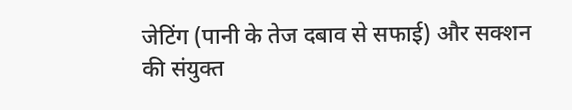जेटिंग (पानी के तेज दबाव से सफाई) और सक्शन की संयुक्त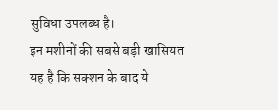सुविधा उपलब्ध है।
इन मशीनों की सबसे बड़ी खासियत यह है कि सक्शन के बाद ये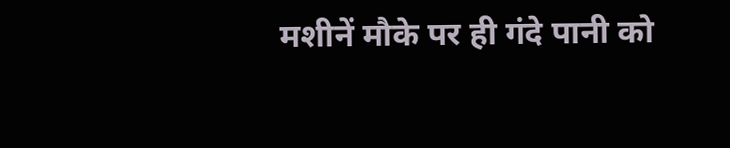मशीनें मौके पर ही गंदे पानी को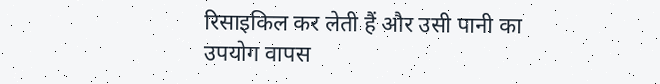रिसाइकिल कर लेती हैं और उसी पानी का उपयोग वापस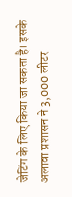जेटिंग के लिए किया जा सकता है। इसके अलावा प्रशासन ने 3,000 लीटर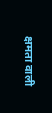क्षमता वाली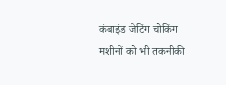कंबाइंड जेटिंग चोकिंग मशीनों को भी तकनीकी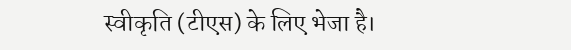स्वीकृति (टीएस) के लिए भेजा है।